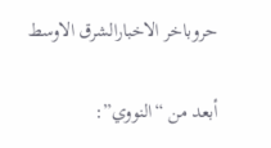حروباخر الاخبارالشرق الاوسط

أبعد من “النووي”: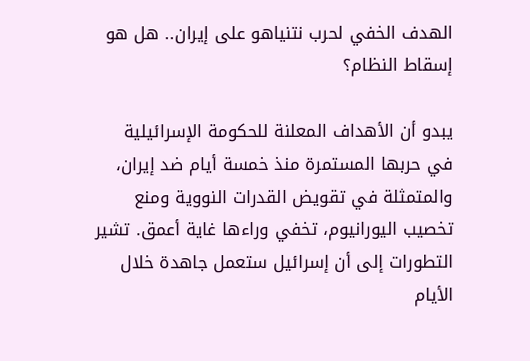الهدف الخفي لحرب نتنياهو على إيران.. هل هو إسقاط النظام؟

يبدو أن الأهداف المعلنة للحكومة الإسرائيلية في حربها المستمرة منذ خمسة أيام ضد إيران، والمتمثلة في تقويض القدرات النووية ومنع تخصيب اليورانيوم، تخفي وراءها غاية أعمق. تشير التطورات إلى أن إسرائيل ستعمل جاهدة خلال الأيام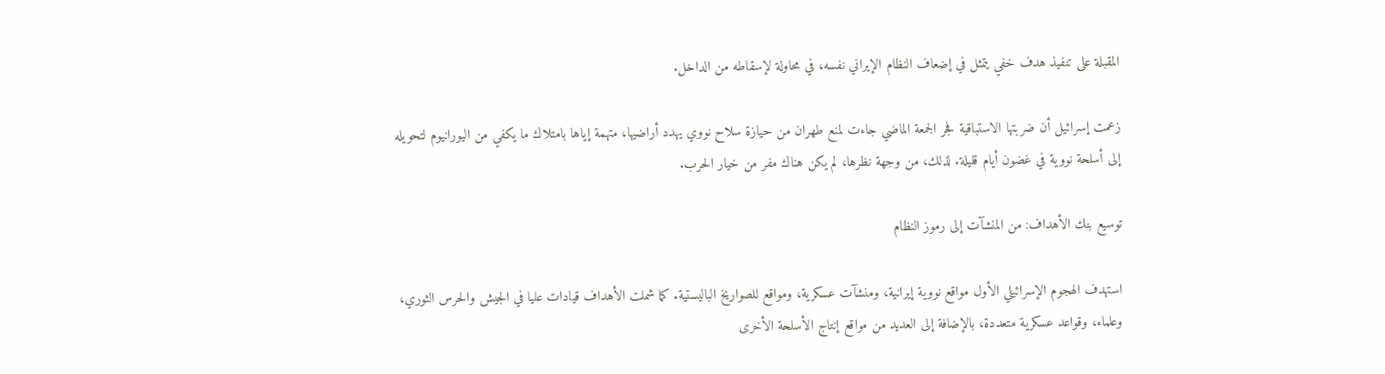المقبلة على تنفيذ هدف خفي يتمثل في إضعاف النظام الإيراني نفسه، في محاولة لإسقاطه من الداخل.

زعمت إسرائيل أن ضربتها الاستباقية فجر الجمعة الماضي جاءت لمنع طهران من حيازة سلاح نووي يهدد أراضيها، متهمة إياها بامتلاك ما يكفي من اليورانيوم لتحويله إلى أسلحة نووية في غضون أيام قليلة. لذلك، من وجهة نظرها، لم يكن هناك مفر من خيار الحرب.

توسيع بنك الأهداف: من المنشآت إلى رموز النظام

استهدف الهجوم الإسرائيلي الأول مواقع نووية إيرانية، ومنشآت عسكرية، ومواقع للصواريخ الباليستية. كما شملت الأهداف قيادات عليا في الجيش والحرس الثوري، وعلماء، وقواعد عسكرية متعددة، بالإضافة إلى العديد من مواقع إنتاج الأسلحة الأخرى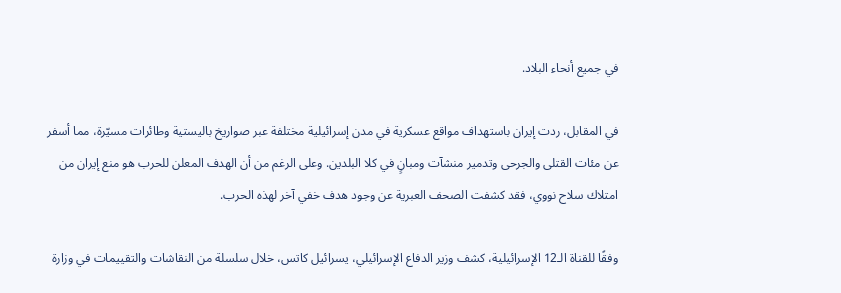في جميع أنحاء البلاد.

في المقابل، ردت إيران باستهداف مواقع عسكرية في مدن إسرائيلية مختلفة عبر صواريخ باليستية وطائرات مسيّرة، مما أسفر عن مئات القتلى والجرحى وتدمير منشآت ومبانٍ في كلا البلدين. وعلى الرغم من أن الهدف المعلن للحرب هو منع إيران من امتلاك سلاح نووي، فقد كشفت الصحف العبرية عن وجود هدف خفي آخر لهذه الحرب.

وفقًا للقناة الـ12 الإسرائيلية، كشف وزير الدفاع الإسرائيلي، يسرائيل كاتس، خلال سلسلة من النقاشات والتقييمات في وزارة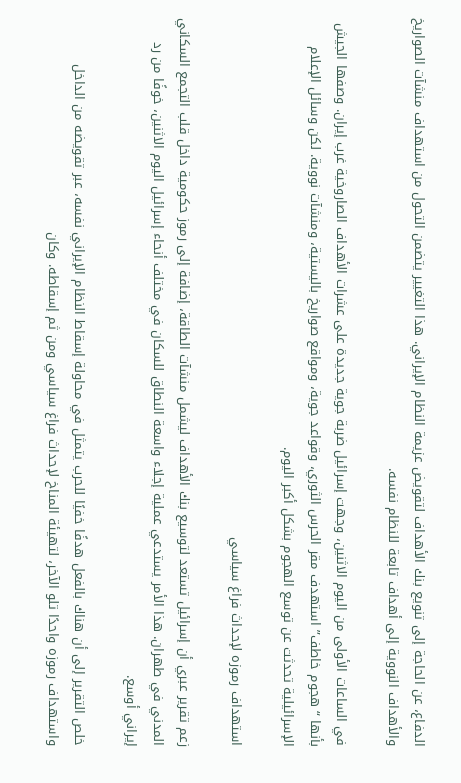الدفاع، عن الحاجة إلى تنويع بنك الأهداف لتقويض عزيمة النظام الإيراني. هذا التغيير يتضمن التحول من استهداف منشآت الصواريخ والأهداف النووية إلى أهداف تابعة للنظام نفسه.

في الساعات الأولى من اليوم الاثنين، وجهت إسرائيل ضربة جوية جديدة على عشرات الأهداف الصاروخية غرب إيران. وصفها الجيش بأنها “هجوم خاطف” استهدف مقر الحرس الثوري، وقواعد جوية، ومواقع صواريخ باليستية، ومنشآت نووية. لكن وسائل الإعلام الإسرائيلية تحدثت عن توسع الهجوم بشكل أكبر اليوم.

استهداف رموزه لإحداث فراغ سياسي

زعم تقرير عبري أن إسرائيل تستعد لتوسيع بنك الأهداف ليشمل منشآت الطاقة، إضافة إلى رموز حكومية داخل قلب التجمع السكاني المدني في طهران. هذا الأمر يستدعي عملية إجلاء واسعة النطاق للسكان في مختلف أنحاء إسرائيل اليوم الاثنين، خوفًا من رد إيراني أوسع.

خلص التقرير إلى أن هناك بالفعل هدفًا خفيًا للحرب يتمثل في محاولة إسقاط النظام الإيراني نفسه، عبر تقويضه من الداخل واستهداف رموزه واحدًا تلو الآخر، لتهيئة المناخ لإحداث فراغ سياسي ومن ثم إسقاطه. وكان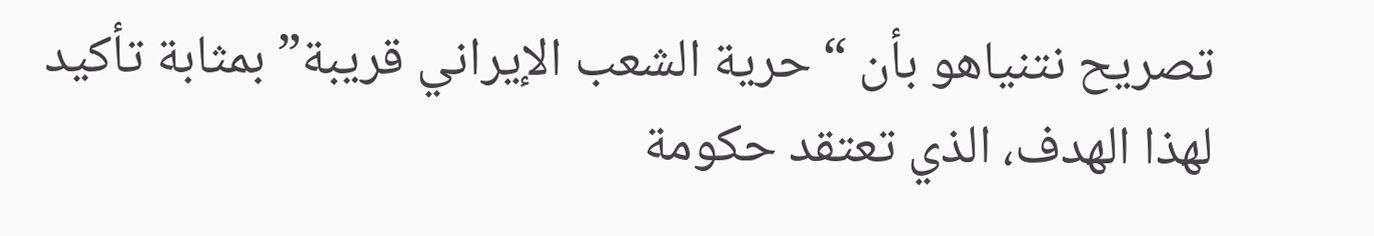تصريح نتنياهو بأن “حرية الشعب الإيراني قريبة” بمثابة تأكيد لهذا الهدف، الذي تعتقد حكومة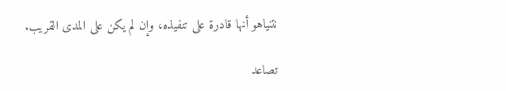نتنياهو أنها قادرة على تنفيذه، وإن لم يكن على المدى القريب.

تصاعد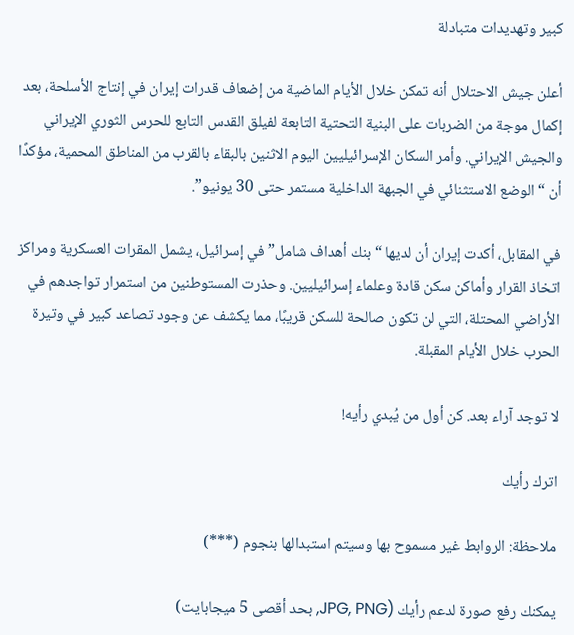كبير وتهديدات متبادلة

أعلن جيش الاحتلال أنه تمكن خلال الأيام الماضية من إضعاف قدرات إيران في إنتاج الأسلحة، بعد إكمال موجة من الضربات على البنية التحتية التابعة لفيلق القدس التابع للحرس الثوري الإيراني والجيش الإيراني. وأمر السكان الإسرائيليين اليوم الاثنين بالبقاء بالقرب من المناطق المحمية، مؤكدًا أن “الوضع الاستثنائي في الجبهة الداخلية مستمر حتى 30 يونيو”.

في المقابل، أكدت إيران أن لديها “بنك أهداف شامل” في إسرائيل، يشمل المقرات العسكرية ومراكز اتخاذ القرار وأماكن سكن قادة وعلماء إسرائيليين. وحذرت المستوطنين من استمرار تواجدهم في الأراضي المحتلة، التي لن تكون صالحة للسكن قريبًا، مما يكشف عن وجود تصاعد كبير في وتيرة الحرب خلال الأيام المقبلة.

لا توجد آراء بعد. كن أول من يُبدي رأيه!

اترك رأيك

ملاحظة: الروابط غير مسموح بها وسيتم استبدالها بنجوم (***)

يمكنك رفع صورة لدعم رأيك (JPG, PNG, بحد أقصى 5 ميجابايت)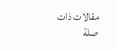مقالات ذات صلة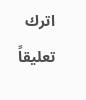اترك تعليقاً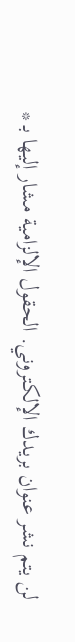لن يتم نشر عنوان بريدك الإلكتروني. الحقول الإلزامية مشار إليها بـ *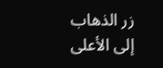زر الذهاب إلى الأعلى